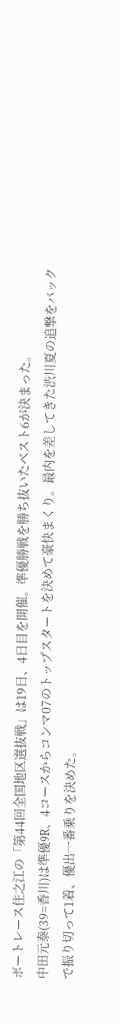ボートレース住之江の「第44回全国地区選抜戦」は19日、4日目を開催。準優勝戦を勝ち抜いたベスト6が決まった。
中田元泰(39=香川)は準優9R、4コースからコンマ07のトップスタートを決めて豪快まくり。最内を差してきた渋川夏の追撃をバックで振り切って1着、優出一番乗りを決めた。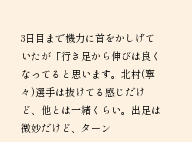3日目まで機力に首をかしげていたが「行き足から伸びは良くなってると思います。北村(寧々)選手は抜けてる感じだけど、他とは一緒くらい。出足は微妙だけど、ターン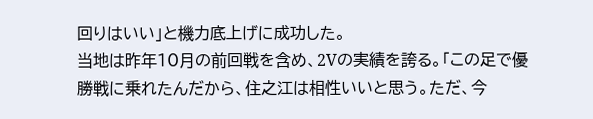回りはいい」と機力底上げに成功した。
当地は昨年10月の前回戦を含め、2Vの実績を誇る。「この足で優勝戦に乗れたんだから、住之江は相性いいと思う。ただ、今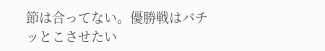節は合ってない。優勝戦はバチッとこさせたい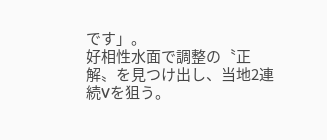です」。
好相性水面で調整の〝正解〟を見つけ出し、当地2連続Vを狙う。